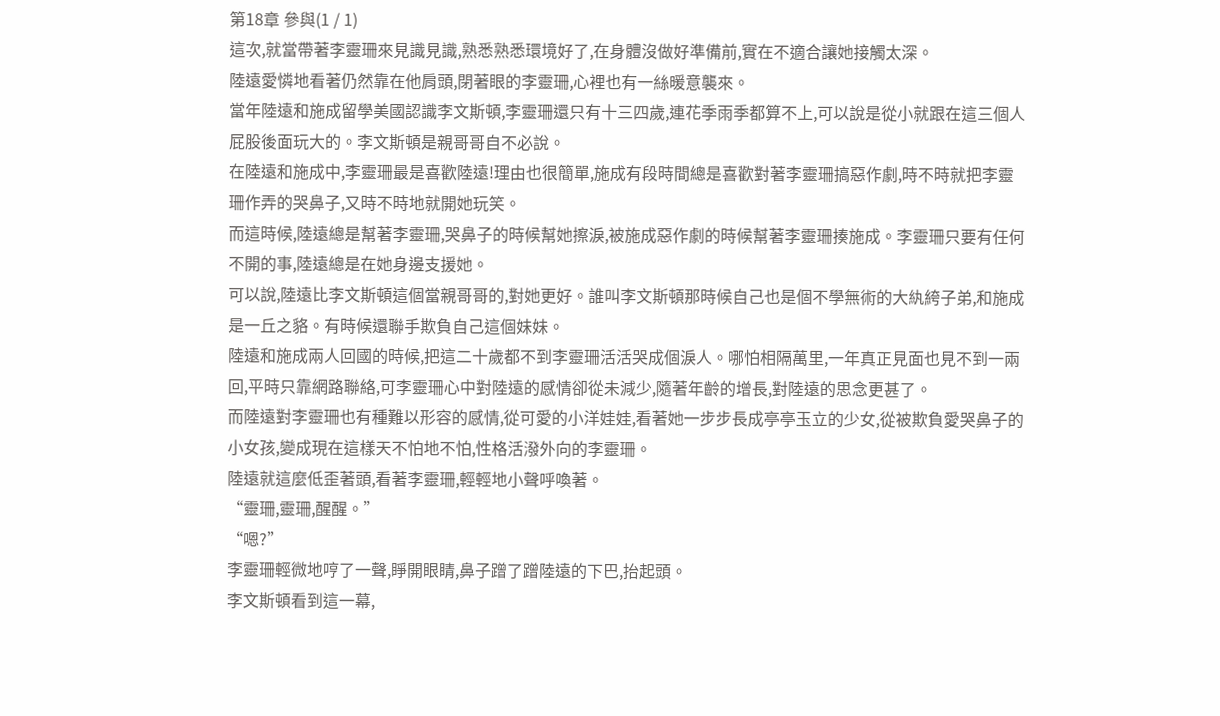第18章 參與(1 / 1)
這次,就當帶著李靈珊來見識見識,熟悉熟悉環境好了,在身體沒做好準備前,實在不適合讓她接觸太深。
陸遠愛憐地看著仍然靠在他肩頭,閉著眼的李靈珊,心裡也有一絲暖意襲來。
當年陸遠和施成留學美國認識李文斯頓,李靈珊還只有十三四歲,連花季雨季都算不上,可以說是從小就跟在這三個人屁股後面玩大的。李文斯頓是親哥哥自不必說。
在陸遠和施成中,李靈珊最是喜歡陸遠!理由也很簡單,施成有段時間總是喜歡對著李靈珊搞惡作劇,時不時就把李靈珊作弄的哭鼻子,又時不時地就開她玩笑。
而這時候,陸遠總是幫著李靈珊,哭鼻子的時候幫她擦淚,被施成惡作劇的時候幫著李靈珊揍施成。李靈珊只要有任何不開的事,陸遠總是在她身邊支援她。
可以說,陸遠比李文斯頓這個當親哥哥的,對她更好。誰叫李文斯頓那時候自己也是個不學無術的大紈絝子弟,和施成是一丘之貉。有時候還聯手欺負自己這個妹妹。
陸遠和施成兩人回國的時候,把這二十歲都不到李靈珊活活哭成個淚人。哪怕相隔萬里,一年真正見面也見不到一兩回,平時只靠網路聯絡,可李靈珊心中對陸遠的感情卻從未減少,隨著年齡的增長,對陸遠的思念更甚了。
而陸遠對李靈珊也有種難以形容的感情,從可愛的小洋娃娃,看著她一步步長成亭亭玉立的少女,從被欺負愛哭鼻子的小女孩,變成現在這樣天不怕地不怕,性格活潑外向的李靈珊。
陸遠就這麼低歪著頭,看著李靈珊,輕輕地小聲呼喚著。
“靈珊,靈珊,醒醒。”
“嗯?”
李靈珊輕微地哼了一聲,睜開眼睛,鼻子蹭了蹭陸遠的下巴,抬起頭。
李文斯頓看到這一幕,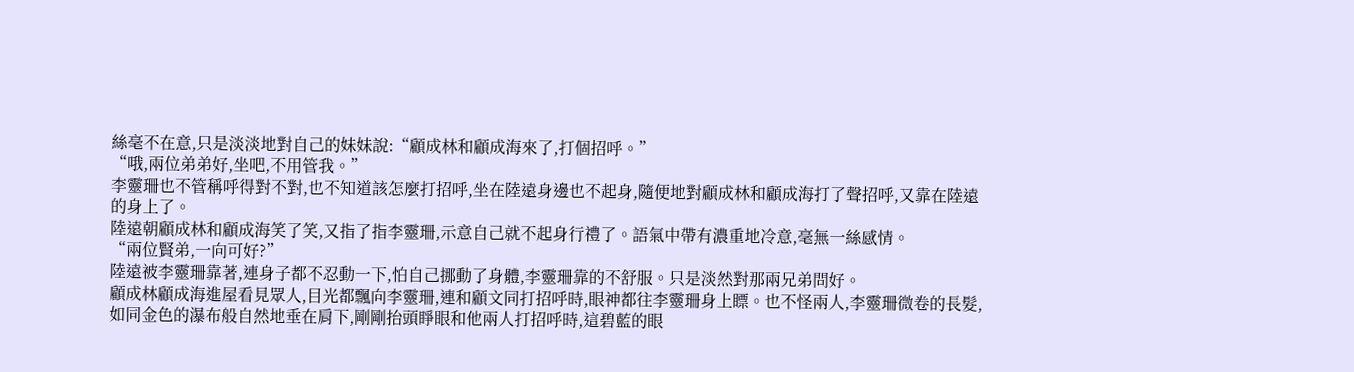絲毫不在意,只是淡淡地對自己的妹妹說:“顧成林和顧成海來了,打個招呼。”
“哦,兩位弟弟好,坐吧,不用管我。”
李靈珊也不管稱呼得對不對,也不知道該怎麼打招呼,坐在陸遠身邊也不起身,隨便地對顧成林和顧成海打了聲招呼,又靠在陸遠的身上了。
陸遠朝顧成林和顧成海笑了笑,又指了指李靈珊,示意自己就不起身行禮了。語氣中帶有濃重地冷意,毫無一絲感情。
“兩位賢弟,一向可好?”
陸遠被李靈珊靠著,連身子都不忍動一下,怕自己挪動了身體,李靈珊靠的不舒服。只是淡然對那兩兄弟問好。
顧成林顧成海進屋看見眾人,目光都飄向李靈珊,連和顧文同打招呼時,眼神都往李靈珊身上瞟。也不怪兩人,李靈珊微卷的長髮,如同金色的瀑布般自然地垂在肩下,剛剛抬頭睜眼和他兩人打招呼時,這碧藍的眼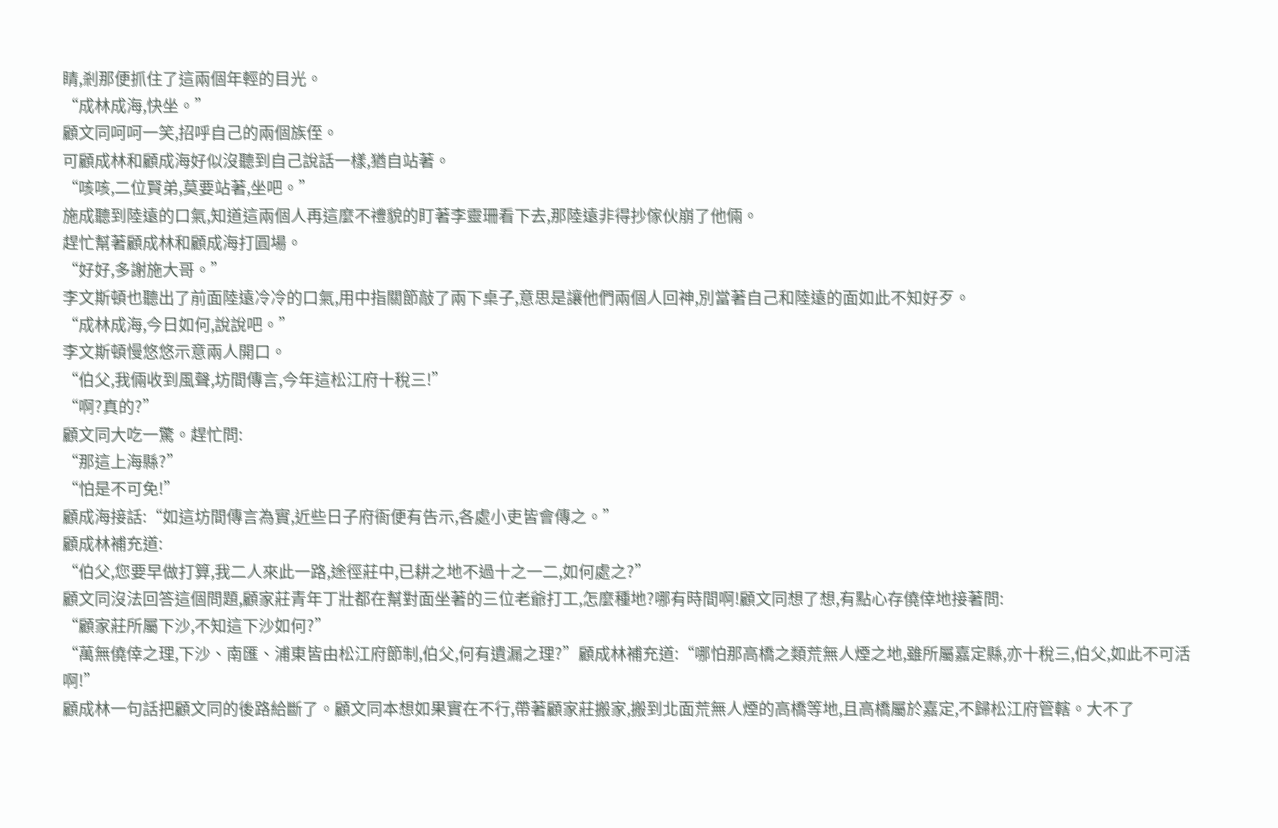睛,剎那便抓住了這兩個年輕的目光。
“成林成海,快坐。”
顧文同呵呵一笑,招呼自己的兩個族侄。
可顧成林和顧成海好似沒聽到自己說話一樣,猶自站著。
“咳咳,二位賢弟,莫要站著,坐吧。”
施成聽到陸遠的口氣,知道這兩個人再這麼不禮貌的盯著李靈珊看下去,那陸遠非得抄傢伙崩了他倆。
趕忙幫著顧成林和顧成海打圓場。
“好好,多謝施大哥。”
李文斯頓也聽出了前面陸遠冷冷的口氣,用中指關節敲了兩下桌子,意思是讓他們兩個人回神,別當著自己和陸遠的面如此不知好歹。
“成林成海,今日如何,說說吧。”
李文斯頓慢悠悠示意兩人開口。
“伯父,我倆收到風聲,坊間傳言,今年這松江府十稅三!”
“啊?真的?”
顧文同大吃一驚。趕忙問:
“那這上海縣?”
“怕是不可免!”
顧成海接話:“如這坊間傳言為實,近些日子府衙便有告示,各處小吏皆會傳之。”
顧成林補充道:
“伯父,您要早做打算,我二人來此一路,途徑莊中,已耕之地不過十之一二,如何處之?”
顧文同沒法回答這個問題,顧家莊青年丁壯都在幫對面坐著的三位老爺打工,怎麼種地?哪有時間啊!顧文同想了想,有點心存僥倖地接著問:
“顧家莊所屬下沙,不知這下沙如何?”
“萬無僥倖之理,下沙、南匯、浦東皆由松江府節制,伯父,何有遺漏之理?”顧成林補充道:“哪怕那高橋之類荒無人煙之地,雖所屬嘉定縣,亦十稅三,伯父,如此不可活啊!”
顧成林一句話把顧文同的後路給斷了。顧文同本想如果實在不行,帶著顧家莊搬家,搬到北面荒無人煙的高橋等地,且高橋屬於嘉定,不歸松江府管轄。大不了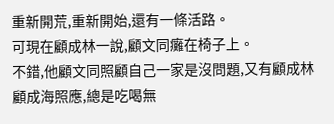重新開荒,重新開始,還有一條活路。
可現在顧成林一說,顧文同癱在椅子上。
不錯,他顧文同照顧自己一家是沒問題,又有顧成林顧成海照應,總是吃喝無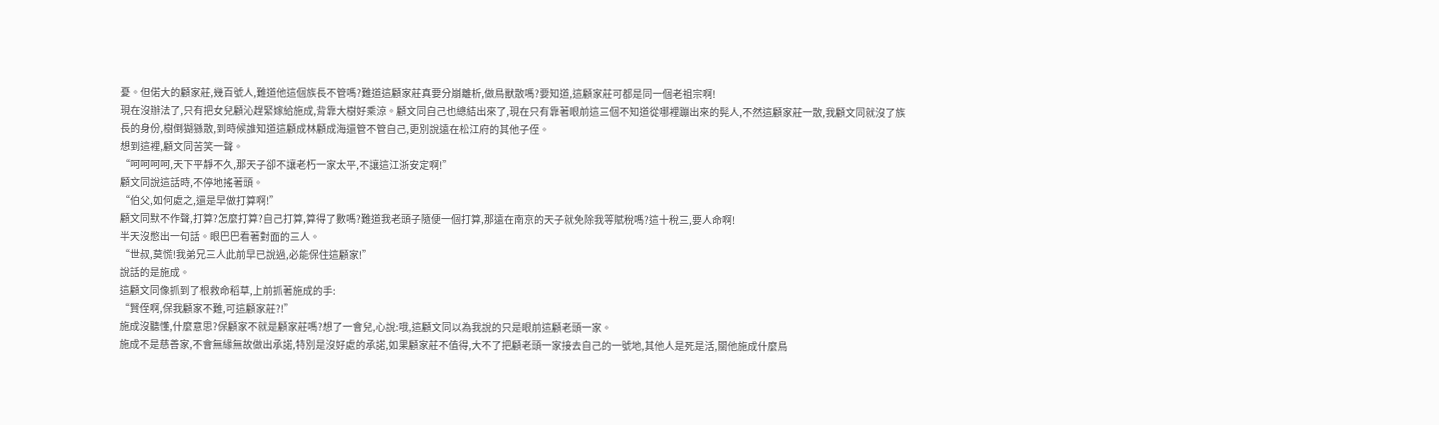憂。但偌大的顧家莊,幾百號人,難道他這個族長不管嗎?難道這顧家莊真要分崩離析,做鳥獸散嗎?要知道,這顧家莊可都是同一個老祖宗啊!
現在沒辦法了,只有把女兒顧沁趕緊嫁給施成,背靠大樹好乘涼。顧文同自己也總結出來了,現在只有靠著眼前這三個不知道從哪裡蹦出來的髡人,不然這顧家莊一散,我顧文同就沒了族長的身份,樹倒猢猻散,到時候誰知道這顧成林顧成海還管不管自己,更別說遠在松江府的其他子侄。
想到這裡,顧文同苦笑一聲。
“呵呵呵呵,天下平靜不久,那天子卻不讓老朽一家太平,不讓這江浙安定啊!”
顧文同說這話時,不停地搖著頭。
“伯父,如何處之,還是早做打算啊!”
顧文同默不作聲,打算?怎麼打算?自己打算,算得了數嗎?難道我老頭子隨便一個打算,那遠在南京的天子就免除我等賦稅嗎?這十稅三,要人命啊!
半天沒憋出一句話。眼巴巴看著對面的三人。
“世叔,莫慌!我弟兄三人此前早已說過,必能保住這顧家!”
說話的是施成。
這顧文同像抓到了根救命稻草,上前抓著施成的手:
“賢侄啊,保我顧家不難,可這顧家莊?!”
施成沒聽懂,什麼意思?保顧家不就是顧家莊嗎?想了一會兒,心說:哦,這顧文同以為我說的只是眼前這顧老頭一家。
施成不是慈善家,不會無緣無故做出承諾,特別是沒好處的承諾,如果顧家莊不值得,大不了把顧老頭一家接去自己的一號地,其他人是死是活,關他施成什麼鳥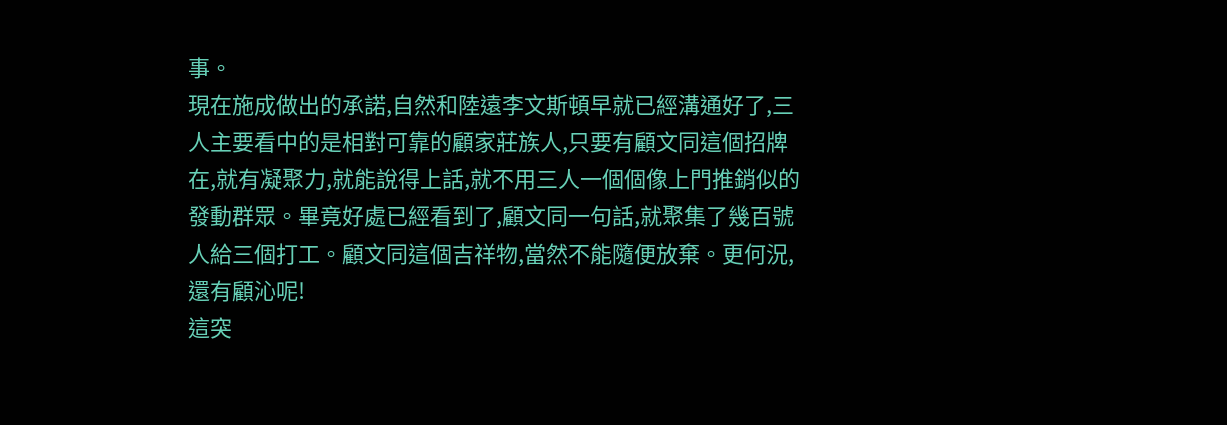事。
現在施成做出的承諾,自然和陸遠李文斯頓早就已經溝通好了,三人主要看中的是相對可靠的顧家莊族人,只要有顧文同這個招牌在,就有凝聚力,就能說得上話,就不用三人一個個像上門推銷似的發動群眾。畢竟好處已經看到了,顧文同一句話,就聚集了幾百號人給三個打工。顧文同這個吉祥物,當然不能隨便放棄。更何況,還有顧沁呢!
這突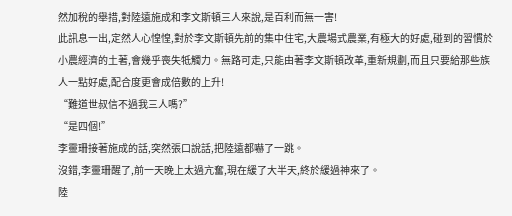然加稅的舉措,對陸遠施成和李文斯頓三人來說,是百利而無一害!
此訊息一出,定然人心惶惶,對於李文斯頓先前的集中住宅,大農場式農業,有極大的好處,碰到的習慣於小農經濟的土著,會幾乎喪失牴觸力。無路可走,只能由著李文斯頓改革,重新規劃,而且只要給那些族人一點好處,配合度更會成倍數的上升!
“難道世叔信不過我三人嗎?”
“是四個!”
李靈珊接著施成的話,突然張口說話,把陸遠都嚇了一跳。
沒錯,李靈珊醒了,前一天晚上太過亢奮,現在緩了大半天,終於緩過神來了。
陸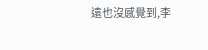遠也沒感覺到,李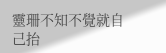靈珊不知不覺就自己抬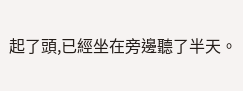起了頭,已經坐在旁邊聽了半天。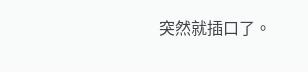突然就插口了。